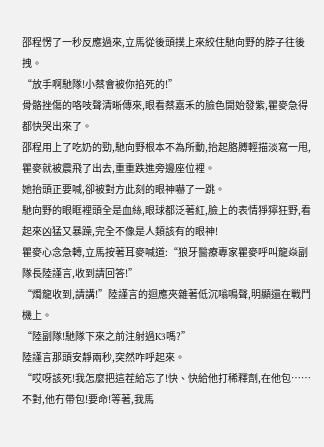邵程愣了一秒反應過來,立馬從後頭撲上來絞住馳向野的脖子往後拽。
“放手啊馳隊!小蔡會被你掐死的!”
骨骼挫傷的咯吱聲清晰傳來,眼看蔡嘉禾的臉色開始發紫,瞿麥急得都快哭出來了。
邵程用上了吃奶的勁,馳向野根本不為所動,抬起胳膊輕描淡寫一甩,瞿麥就被震飛了出去,重重跌進旁邊座位裡。
她抬頭正要喊,卻被對方此刻的眼神嚇了一跳。
馳向野的眼眶裡頭全是血絲,眼球都泛著紅,臉上的表情猙獰狂野,看起來凶猛又暴躁,完全不像是人類該有的眼神!
瞿麥心念急轉,立馬按著耳麥喊道:“狼牙醫療專家瞿麥呼叫龍焱副隊長陸謹言,收到請回答!”
“燭龍收到,請講!”陸謹言的迴應夾雜著低沉嗡鳴聲,明顯還在戰鬥機上。
“陸副隊!馳隊下來之前注射過K3嗎?”
陸謹言那頭安靜兩秒,突然咋呼起來。
“哎呀該死!我怎麼把這茬給忘了!快、快給他打稀釋劑,在他包……不對,他冇帶包!要命!等著,我馬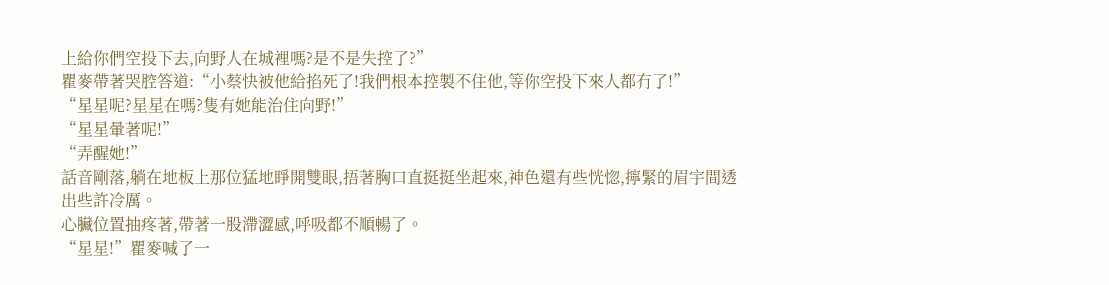上給你們空投下去,向野人在城裡嗎?是不是失控了?”
瞿麥帶著哭腔答道:“小蔡快被他給掐死了!我們根本控製不住他,等你空投下來人都冇了!”
“星星呢?星星在嗎?隻有她能治住向野!”
“星星暈著呢!”
“弄醒她!”
話音剛落,躺在地板上那位猛地睜開雙眼,捂著胸口直挺挺坐起來,神色還有些恍惚,擰緊的眉宇間透出些許冷厲。
心臟位置抽疼著,帶著一股滯澀感,呼吸都不順暢了。
“星星!”瞿麥喊了一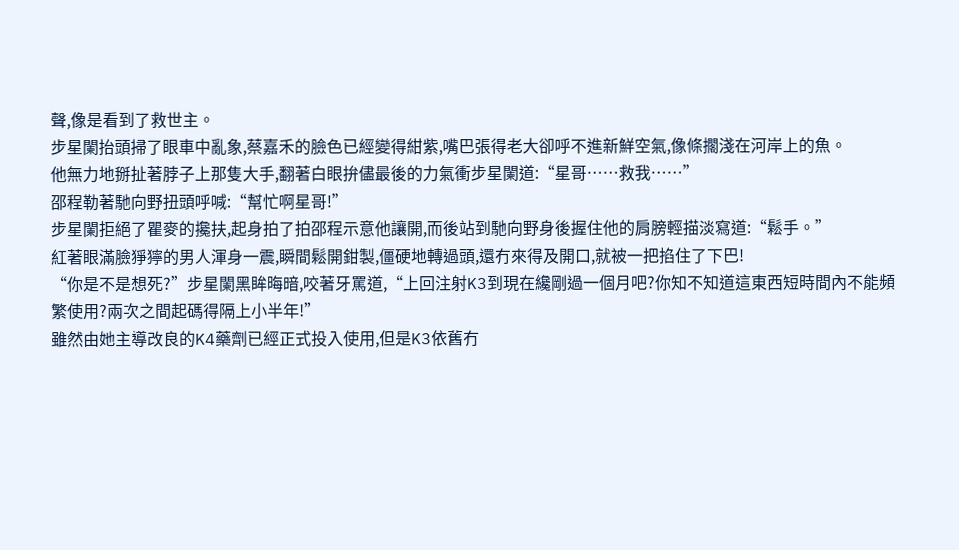聲,像是看到了救世主。
步星闌抬頭掃了眼車中亂象,蔡嘉禾的臉色已經變得紺紫,嘴巴張得老大卻呼不進新鮮空氣,像條擱淺在河岸上的魚。
他無力地掰扯著脖子上那隻大手,翻著白眼拚儘最後的力氣衝步星闌道:“星哥……救我……”
邵程勒著馳向野扭頭呼喊:“幫忙啊星哥!”
步星闌拒絕了瞿麥的攙扶,起身拍了拍邵程示意他讓開,而後站到馳向野身後握住他的肩膀輕描淡寫道:“鬆手。”
紅著眼滿臉猙獰的男人渾身一震,瞬間鬆開鉗製,僵硬地轉過頭,還冇來得及開口,就被一把掐住了下巴!
“你是不是想死?”步星闌黑眸晦暗,咬著牙罵道,“上回注射K3到現在纔剛過一個月吧?你知不知道這東西短時間內不能頻繁使用?兩次之間起碼得隔上小半年!”
雖然由她主導改良的K4藥劑已經正式投入使用,但是K3依舊冇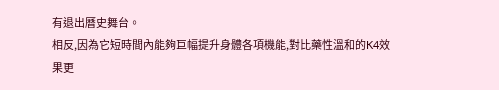有退出曆史舞台。
相反,因為它短時間內能夠巨幅提升身體各項機能,對比藥性溫和的K4效果更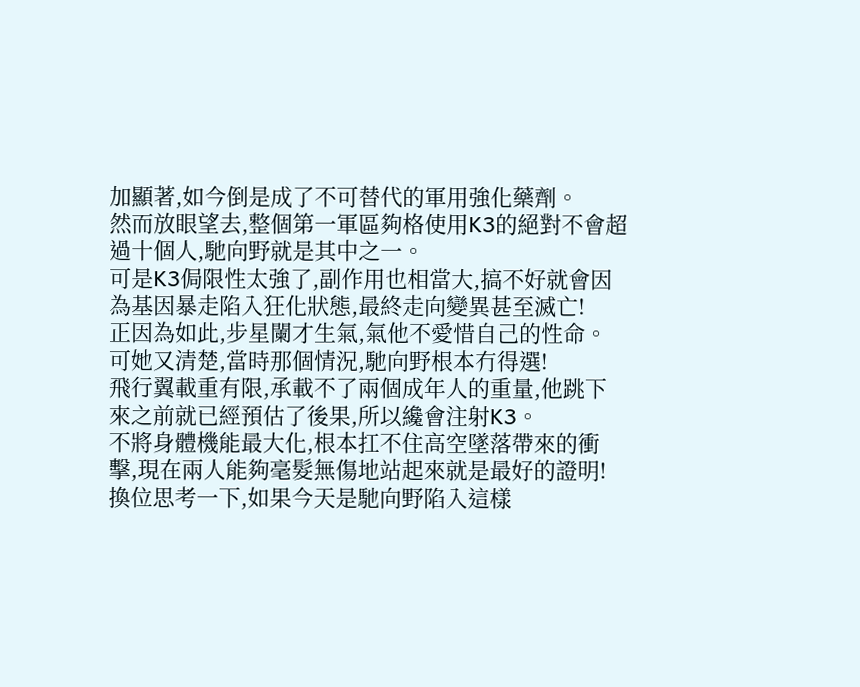加顯著,如今倒是成了不可替代的軍用強化藥劑。
然而放眼望去,整個第一軍區夠格使用K3的絕對不會超過十個人,馳向野就是其中之一。
可是K3侷限性太強了,副作用也相當大,搞不好就會因為基因暴走陷入狂化狀態,最終走向變異甚至滅亡!
正因為如此,步星闌才生氣,氣他不愛惜自己的性命。
可她又清楚,當時那個情況,馳向野根本冇得選!
飛行翼載重有限,承載不了兩個成年人的重量,他跳下來之前就已經預估了後果,所以纔會注射K3。
不將身體機能最大化,根本扛不住高空墜落帶來的衝擊,現在兩人能夠毫髮無傷地站起來就是最好的證明!
換位思考一下,如果今天是馳向野陷入這樣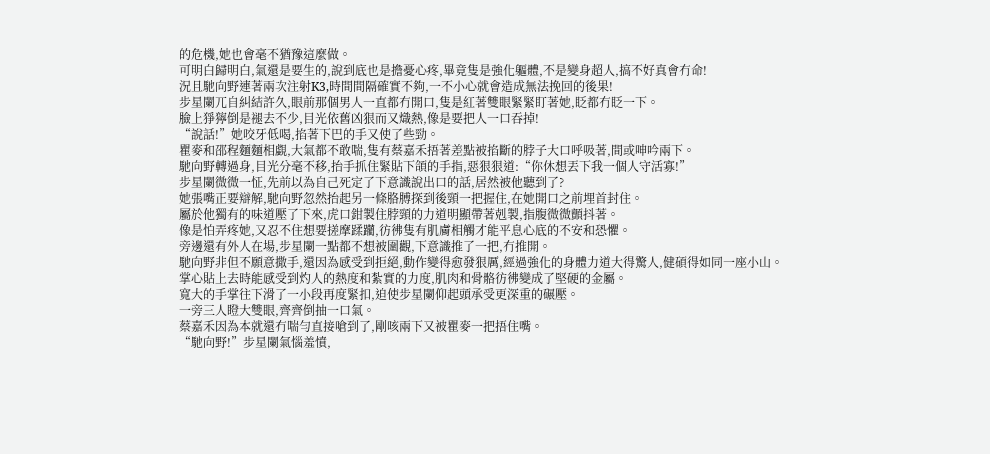的危機,她也會毫不猶豫這麼做。
可明白歸明白,氣還是要生的,說到底也是擔憂心疼,畢竟隻是強化軀體,不是變身超人,搞不好真會冇命!
況且馳向野連著兩次注射K3,時間間隔確實不夠,一不小心就會造成無法挽回的後果!
步星闌兀自糾結許久,眼前那個男人一直都冇開口,隻是紅著雙眼緊緊盯著她,眨都冇眨一下。
臉上猙獰倒是褪去不少,目光依舊凶狠而又熾熱,像是要把人一口吞掉!
“說話!”她咬牙低喝,掐著下巴的手又使了些勁。
瞿麥和邵程麵麵相覷,大氣都不敢喘,隻有蔡嘉禾捂著差點被掐斷的脖子大口呼吸著,間或呻吟兩下。
馳向野轉過身,目光分毫不移,抬手抓住緊貼下頜的手指,惡狠狠道:“你休想丟下我一個人守活寡!”
步星闌微微一怔,先前以為自己死定了下意識說出口的話,居然被他聽到了?
她張嘴正要辯解,馳向野忽然抬起另一條胳膊探到後頸一把握住,在她開口之前埋首封住。
屬於他獨有的味道壓了下來,虎口鉗製住脖頸的力道明顯帶著剋製,指腹微微顫抖著。
像是怕弄疼她,又忍不住想要搓摩蹂躪,彷彿隻有肌膚相觸才能平息心底的不安和恐懼。
旁邊還有外人在場,步星闌一點都不想被圍觀,下意識推了一把,冇推開。
馳向野非但不願意撒手,還因為感受到拒絕,動作變得愈發狠厲,經過強化的身體力道大得驚人,健碩得如同一座小山。
掌心貼上去時能感受到灼人的熱度和紮實的力度,肌肉和骨骼彷彿變成了堅硬的金屬。
寬大的手掌往下滑了一小段再度緊扣,迫使步星闌仰起頭承受更深重的碾壓。
一旁三人瞪大雙眼,齊齊倒抽一口氣。
蔡嘉禾因為本就還冇喘勻直接嗆到了,剛咳兩下又被瞿麥一把捂住嘴。
“馳向野!”步星闌氣惱羞憤,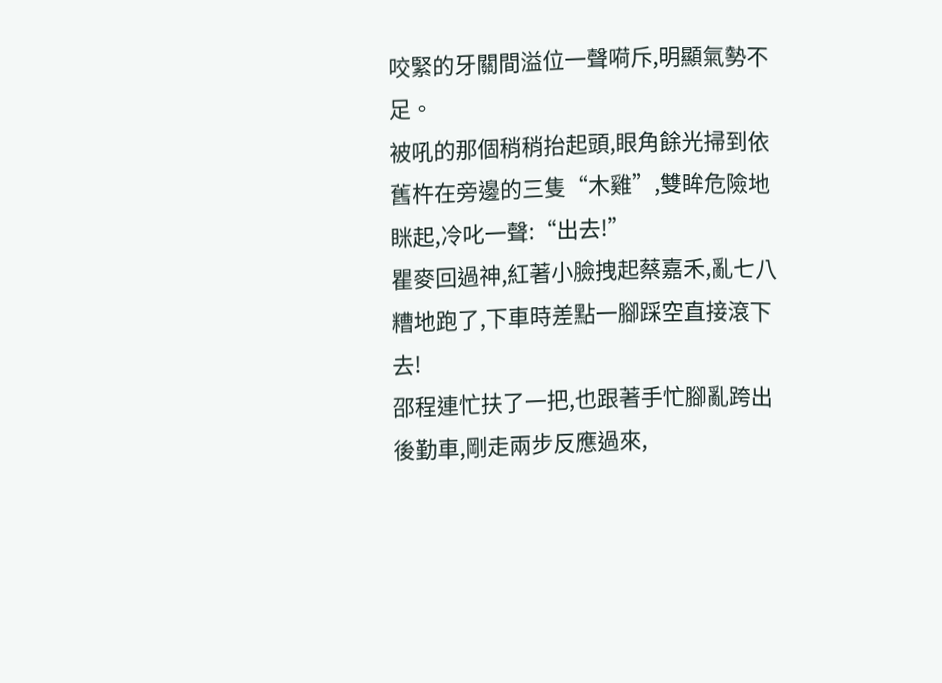咬緊的牙關間溢位一聲嗬斥,明顯氣勢不足。
被吼的那個稍稍抬起頭,眼角餘光掃到依舊杵在旁邊的三隻“木雞”,雙眸危險地眯起,冷叱一聲:“出去!”
瞿麥回過神,紅著小臉拽起蔡嘉禾,亂七八糟地跑了,下車時差點一腳踩空直接滾下去!
邵程連忙扶了一把,也跟著手忙腳亂跨出後勤車,剛走兩步反應過來,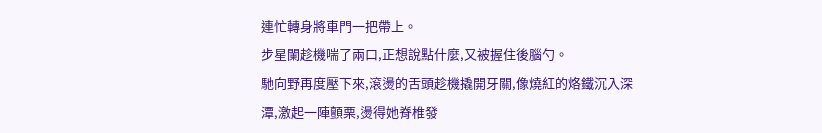連忙轉身將車門一把帶上。
步星闌趁機喘了兩口,正想說點什麼,又被握住後腦勺。
馳向野再度壓下來,滾燙的舌頭趁機撬開牙關,像燒紅的烙鐵沉入深潭,激起一陣顫栗,燙得她脊椎發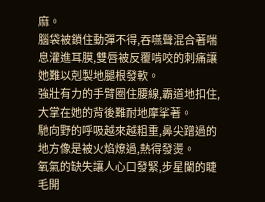麻。
腦袋被鎖住動彈不得,吞嚥聲混合著喘息灌進耳膜,雙唇被反覆啃咬的刺痛讓她難以剋製地腿根發軟。
強壯有力的手臂圈住腰線,霸道地扣住,大掌在她的背後難耐地摩挲著。
馳向野的呼吸越來越粗重,鼻尖蹭過的地方像是被火焰燎過,熱得發燙。
氧氣的缺失讓人心口發緊,步星闌的睫毛開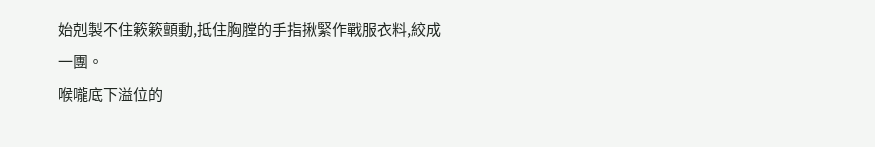始剋製不住簌簌顫動,抵住胸膛的手指揪緊作戰服衣料,絞成一團。
喉嚨底下溢位的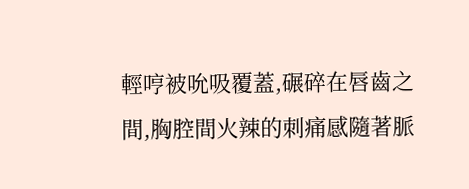輕哼被吮吸覆蓋,碾碎在唇齒之間,胸腔間火辣的刺痛感隨著脈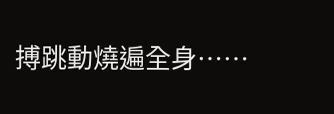搏跳動燒遍全身……